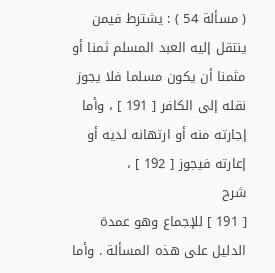( مسألة 54 ) : يشترط فيمن ينتقل إليه العبد المسلم ثمنا أو مثمنا أن يكون مسلما فلا يجوز نقله إلى الكافر [ 191 ] ، وأما إجارته منه أو ارتهانه لديه أو إعارته فيجوز [ 192 ] ،
شرح
[ 191 ] للإجماع وهو عمدة الدليل على هذه المسألة . وأما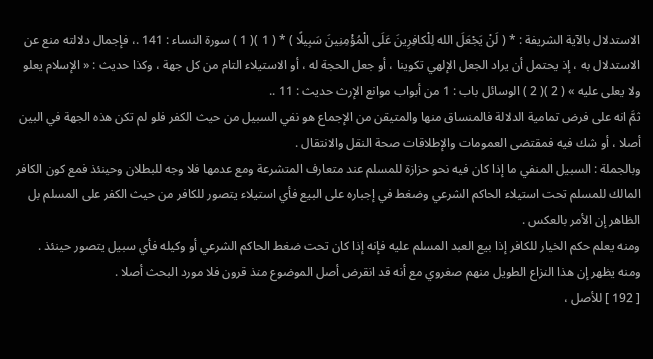الاستدلال بالآية الشريفة : * ( لَنْ يَجْعَلَ الله لِلْكافِرِينَ عَلَى الْمُؤْمِنِينَ سَبِيلًا ) * ( 1 )( 1 ) سورة النساء : 141 .، فإجمال دلالته منع عن الاستدلال به ، إذ يحتمل أن يراد الجعل الإلهي تكوينا ، أو جعل الحجة له ، أو الاستيلاء التام من كل جهة ، وكذا حديث : « الإسلام يعلو ولا يعلى عليه » ( 2 )( 2 ) الوسائل باب : 1 من أبواب موانع الإرث حديث : 11 ..
ثمَّ انه على فرض تمامية الدلالة فالمنساق منها والمتيقن من الإجماع هو نفي السبيل من حيث الكفر فلو لم تكن هذه الجهة في البين أصلا ، أو شك فيه فمقتضى العمومات والإطلاقات صحة النقل والانتقال .
وبالجملة : السبيل المنفي ما إذا كان فيه نحو حزازة للمسلم عند متعارف المتشرعة ومع عدمها فلا وجه للبطلان وحينئذ فمع كون الكافر المالك للمسلم تحت استيلاء الحاكم الشرعي وضغط في إجباره على البيع فأي استيلاء يتصور للكافر من حيث الكفر على المسلم بل الظاهر إن الأمر بالعكس .
ومنه يعلم حكم الخيار للكافر إذا بيع العبد المسلم عليه فإنه إذا كان تحت ضغط الحاكم الشرعي أو وكيله فأي سبيل يتصور حينئذ . ومنه يظهر إن هذا النزاع الطويل منهم صغروي مع أنه قد انقرض أصل الموضوع منذ قرون فلا مورد البحث أصلا .
[ 192 ] للأصل ،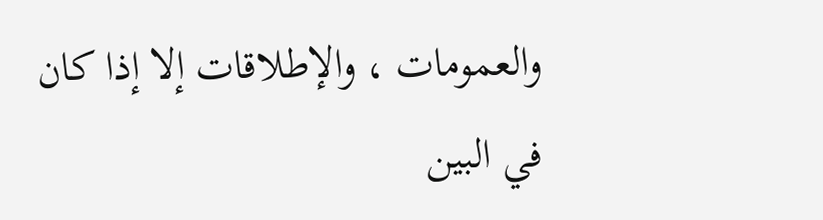والعمومات ، والإطلاقات إلا إذا كان في البين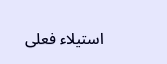استيلاء فعلى